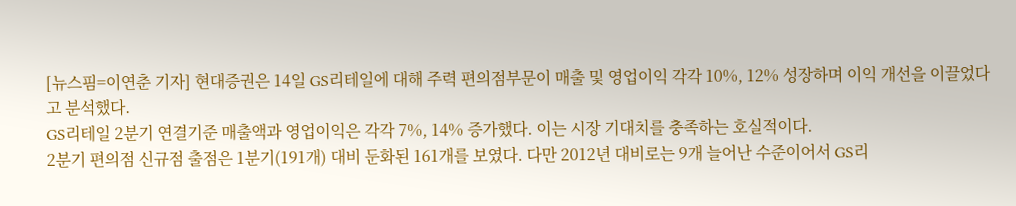[뉴스핌=이연춘 기자] 현대증권은 14일 GS리테일에 대해 주력 편의점부문이 매출 및 영업이익 각각 10%, 12% 성장하며 이익 개선을 이끌었다고 분석했다.
GS리테일 2분기 연결기준 매출액과 영업이익은 각각 7%, 14% 증가했다. 이는 시장 기대치를 충족하는 호실적이다.
2분기 편의점 신규점 출점은 1분기(191개) 대비 둔화된 161개를 보였다. 다만 2012년 대비로는 9개 늘어난 수준이어서 GS리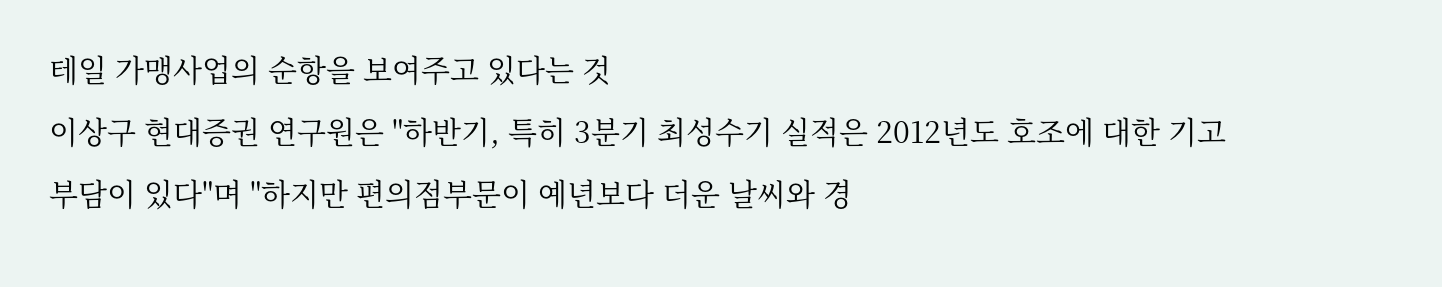테일 가맹사업의 순항을 보여주고 있다는 것
이상구 현대증권 연구원은 "하반기, 특히 3분기 최성수기 실적은 2012년도 호조에 대한 기고 부담이 있다"며 "하지만 편의점부문이 예년보다 더운 날씨와 경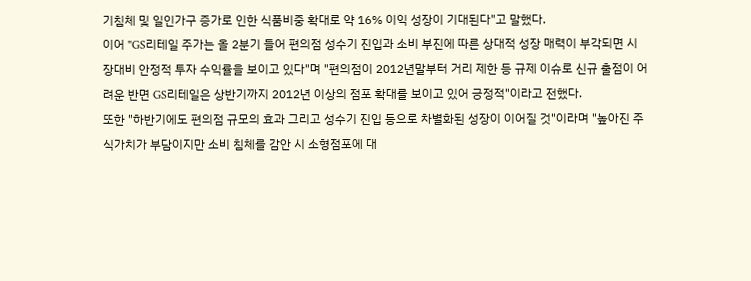기침체 및 일인가구 증가로 인한 식품비중 확대로 약 16% 이익 성장이 기대된다"고 말했다.
이어 "GS리테일 주가는 올 2분기 들어 편의점 성수기 진입과 소비 부진에 따른 상대적 성장 매력이 부각되면 시장대비 안정적 투자 수익률을 보이고 있다"며 "편의점이 2012년말부터 거리 제한 등 규제 이슈로 신규 출점이 어려운 반면 GS리테일은 상반기까지 2012년 이상의 점포 확대를 보이고 있어 긍정적"이라고 전했다.
또한 "하반기에도 편의점 규모의 효과 그리고 성수기 진입 등으로 차별화된 성장이 이어질 것"이라며 "높아진 주식가치가 부담이지만 소비 침체를 감안 시 소형점포에 대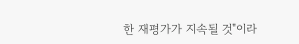한 재평가가 지속될 것"이라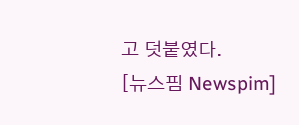고 덧붙였다.
[뉴스핌 Newspim]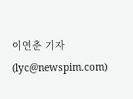이연춘 기자 (lyc@newspim.com)